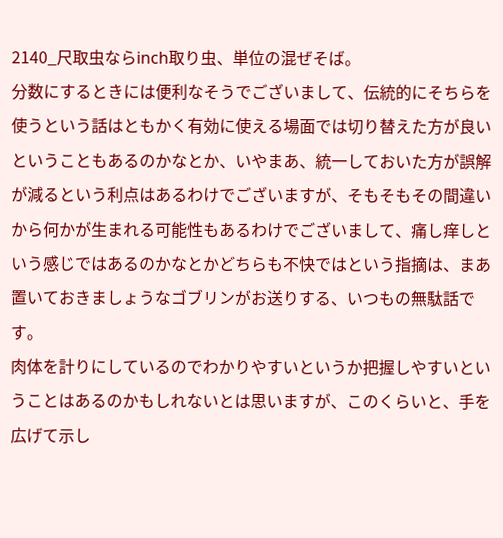2140_尺取虫ならinch取り虫、単位の混ぜそば。
分数にするときには便利なそうでございまして、伝統的にそちらを使うという話はともかく有効に使える場面では切り替えた方が良いということもあるのかなとか、いやまあ、統一しておいた方が誤解が減るという利点はあるわけでございますが、そもそもその間違いから何かが生まれる可能性もあるわけでございまして、痛し痒しという感じではあるのかなとかどちらも不快ではという指摘は、まあ置いておきましょうなゴブリンがお送りする、いつもの無駄話です。
肉体を計りにしているのでわかりやすいというか把握しやすいということはあるのかもしれないとは思いますが、このくらいと、手を広げて示し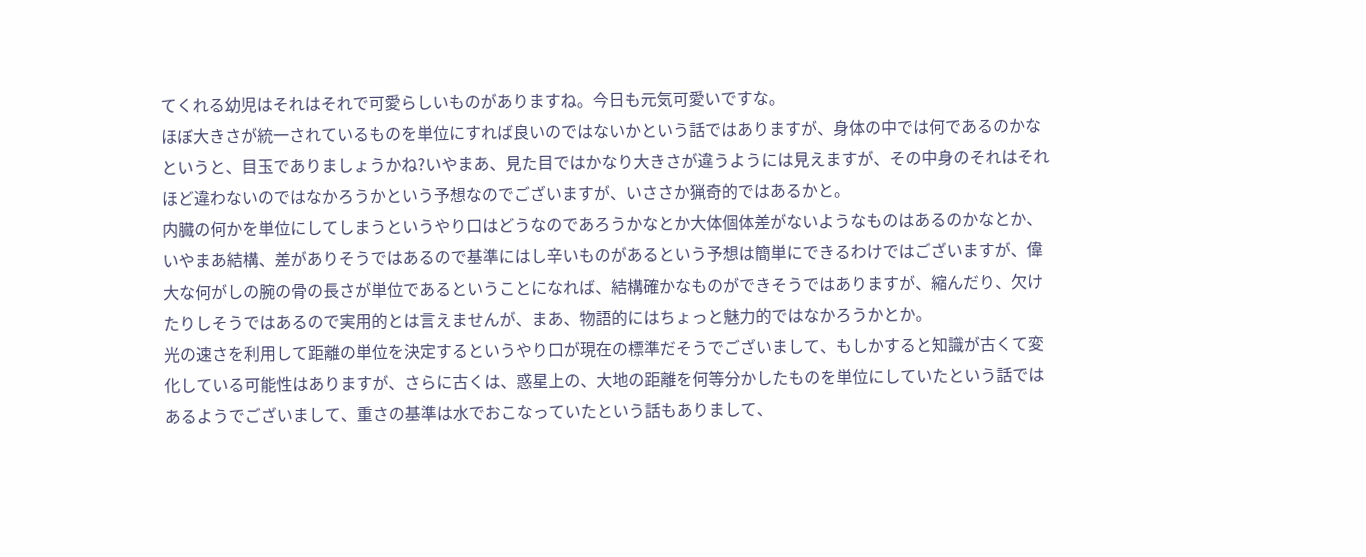てくれる幼児はそれはそれで可愛らしいものがありますね。今日も元気可愛いですな。
ほぼ大きさが統一されているものを単位にすれば良いのではないかという話ではありますが、身体の中では何であるのかなというと、目玉でありましょうかね?いやまあ、見た目ではかなり大きさが違うようには見えますが、その中身のそれはそれほど違わないのではなかろうかという予想なのでございますが、いささか猟奇的ではあるかと。
内臓の何かを単位にしてしまうというやり口はどうなのであろうかなとか大体個体差がないようなものはあるのかなとか、いやまあ結構、差がありそうではあるので基準にはし辛いものがあるという予想は簡単にできるわけではございますが、偉大な何がしの腕の骨の長さが単位であるということになれば、結構確かなものができそうではありますが、縮んだり、欠けたりしそうではあるので実用的とは言えませんが、まあ、物語的にはちょっと魅力的ではなかろうかとか。
光の速さを利用して距離の単位を決定するというやり口が現在の標準だそうでございまして、もしかすると知識が古くて変化している可能性はありますが、さらに古くは、惑星上の、大地の距離を何等分かしたものを単位にしていたという話ではあるようでございまして、重さの基準は水でおこなっていたという話もありまして、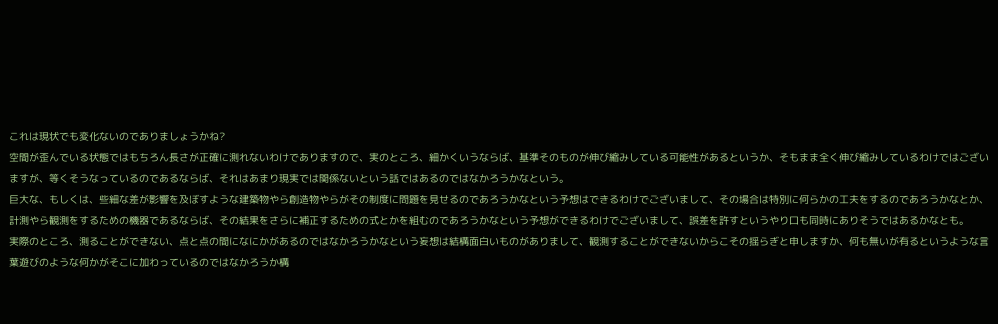これは現状でも変化ないのでありましょうかね?
空間が歪んでいる状態ではもちろん長さが正確に測れないわけでありますので、実のところ、細かくいうならば、基準そのものが伸び縮みしている可能性があるというか、そもまま全く伸び縮みしているわけではございますが、等くそうなっているのであるならば、それはあまり現実では関係ないという話ではあるのではなかろうかなという。
巨大な、もしくは、些細な差が影響を及ぼすような建築物やら創造物やらがその制度に問題を見せるのであろうかなという予想はできるわけでございまして、その場合は特別に何らかの工夫をするのであろうかなとか、計測やら観測をするための機器であるならば、その結果をさらに補正するための式とかを組むのであろうかなという予想ができるわけでございまして、誤差を許すというやり口も同時にありそうではあるかなとも。
実際のところ、測ることができない、点と点の間になにかがあるのではなかろうかなという妄想は結構面白いものがありまして、観測することができないからこその揺らぎと申しますか、何も無いが有るというような言葉遊びのような何かがそこに加わっているのではなかろうか構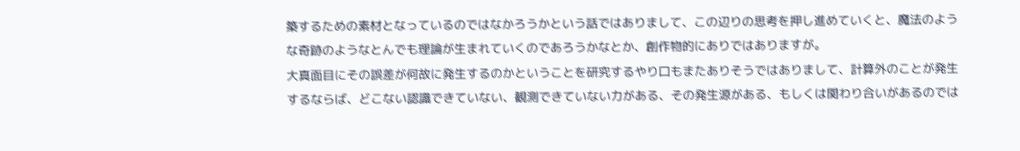築するための素材となっているのではなかろうかという話ではありまして、この辺りの思考を押し進めていくと、魔法のような奇跡のようなとんでも理論が生まれていくのであろうかなとか、創作物的にありではありますが。
大真面目にその誤差が何故に発生するのかということを研究するやり口もまたありそうではありまして、計算外のことが発生するならば、どこない認識できていない、観測できていない力がある、その発生源がある、もしくは関わり合いがあるのでは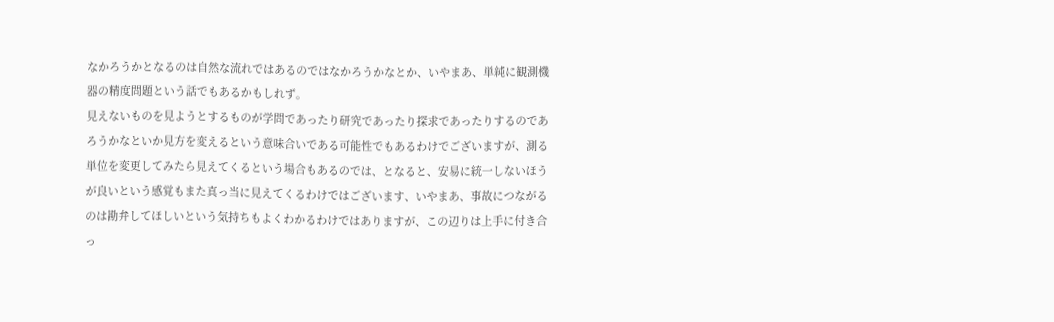なかろうかとなるのは自然な流れではあるのではなかろうかなとか、いやまあ、単純に観測機器の精度問題という話でもあるかもしれず。
見えないものを見ようとするものが学問であったり研究であったり探求であったりするのであろうかなといか見方を変えるという意味合いである可能性でもあるわけでございますが、測る単位を変更してみたら見えてくるという場合もあるのでは、となると、安易に統一しないほうが良いという感覚もまた真っ当に見えてくるわけではございます、いやまあ、事故につながるのは勘弁してほしいという気持ちもよくわかるわけではありますが、この辺りは上手に付き合っ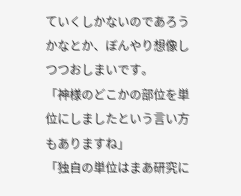ていくしかないのであろうかなとか、ぼんやり想像しつつおしまいです。
「神様のどこかの部位を単位にしましたという言い方もありますね」
「独自の単位はまあ研究に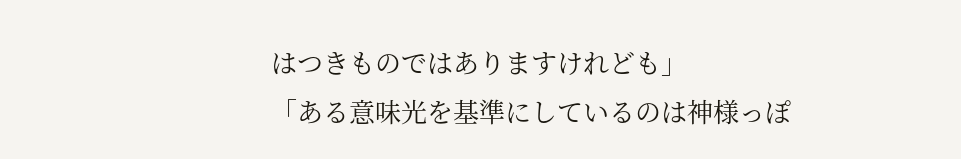はつきものではありますけれども」
「ある意味光を基準にしているのは神様っぽ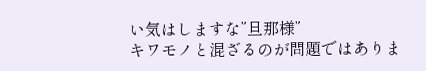い気はしますな”旦那様”
キワモノと混ざるのが問題ではありま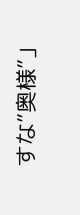すな”奥様”」